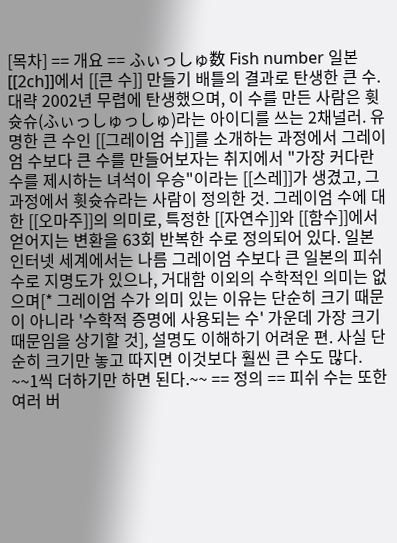[목차] == 개요 == ふぃっしゅ数 Fish number 일본 [[2ch]]에서 [[큰 수]] 만들기 배틀의 결과로 탄생한 큰 수. 대략 2002년 무렵에 탄생했으며, 이 수를 만든 사람은 휫슛슈(ふぃっしゅっしゅ)라는 아이디를 쓰는 2채널러. 유명한 큰 수인 [[그레이엄 수]]를 소개하는 과정에서 그레이엄 수보다 큰 수를 만들어보자는 취지에서 "가장 커다란 수를 제시하는 녀석이 우승"이라는 [[스레]]가 생겼고, 그 과정에서 휫슛슈라는 사람이 정의한 것. 그레이엄 수에 대한 [[오마주]]의 의미로, 특정한 [[자연수]]와 [[함수]]에서 얻어지는 변환을 63회 반복한 수로 정의되어 있다. 일본 인터넷 세계에서는 나름 그레이엄 수보다 큰 일본의 피쉬 수로 지명도가 있으나, 거대함 이외의 수학적인 의미는 없으며[* 그레이엄 수가 의미 있는 이유는 단순히 크기 때문이 아니라 '수학적 증명에 사용되는 수' 가운데 가장 크기 때문임을 상기할 것], 설명도 이해하기 어려운 편. 사실 단순히 크기만 놓고 따지면 이것보다 훨씬 큰 수도 많다. ~~1씩 더하기만 하면 된다.~~ == 정의 == 피쉬 수는 또한 여러 버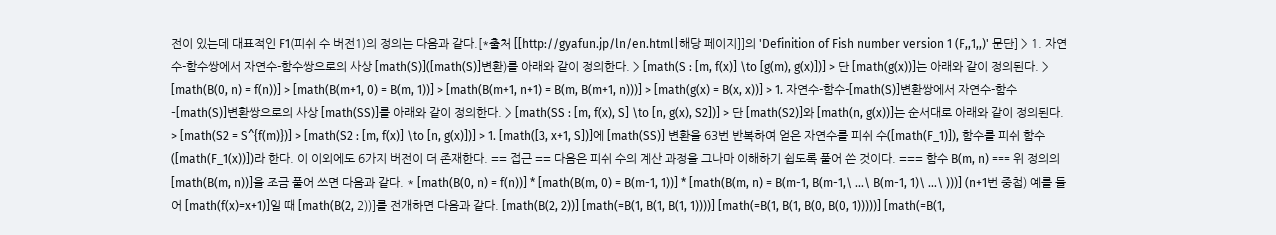전이 있는데 대표적인 F1(피쉬 수 버전1)의 정의는 다음과 같다.[*출처 [[http://gyafun.jp/ln/en.html|해당 페이지]]의 'Definition of Fish number version 1 (F,,1,,)' 문단] > 1. 자연수-함수쌍에서 자연수-함수쌍으로의 사상 [math(S)]([math(S)]변환)를 아래와 같이 정의한다. > [math(S : [m, f(x)] \to [g(m), g(x)])] > 단 [math(g(x))]는 아래와 같이 정의된다. > [math(B(0, n) = f(n))] > [math(B(m+1, 0) = B(m, 1))] > [math(B(m+1, n+1) = B(m, B(m+1, n)))] > [math(g(x) = B(x, x))] > 1. 자연수-함수-[math(S)]변환쌍에서 자연수-함수-[math(S)]변환쌍으로의 사상 [math(SS)]를 아래와 같이 정의한다. > [math(SS : [m, f(x), S] \to [n, g(x), S2])] > 단 [math(S2)]와 [math(n, g(x))]는 순서대로 아래와 같이 정의된다. > [math(S2 = S^{f(m)})] > [math(S2 : [m, f(x)] \to [n, g(x)])] > 1. [math([3, x+1, S])]에 [math(SS)] 변환을 63번 반복하여 얻은 자연수를 피쉬 수([math(F_1)]), 함수를 피쉬 함수([math(F_1(x))])라 한다. 이 이외에도 6가지 버전이 더 존재한다. == 접근 == 다음은 피쉬 수의 계산 과정을 그나마 이해하기 쉽도록 풀어 쓴 것이다. === 함수 B(m, n) === 위 정의의 [math(B(m, n))]을 조금 풀어 쓰면 다음과 같다. * [math(B(0, n) = f(n))] * [math(B(m, 0) = B(m-1, 1))] * [math(B(m, n) = B(m-1, B(m-1,\ ...\ B(m-1, 1)\ ...\ )))] (n+1번 중첩) 예를 들어 [math(f(x)=x+1)]일 때 [math(B(2, 2))]를 전개하면 다음과 같다. [math(B(2, 2))] [math(=B(1, B(1, B(1, 1))))] [math(=B(1, B(1, B(0, B(0, 1)))))] [math(=B(1,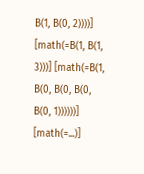B(1, B(0, 2))))] [math(=B(1, B(1, 3)))] [math(=B(1, B(0, B(0, B(0, B(0, 1))))))] [math(=...)]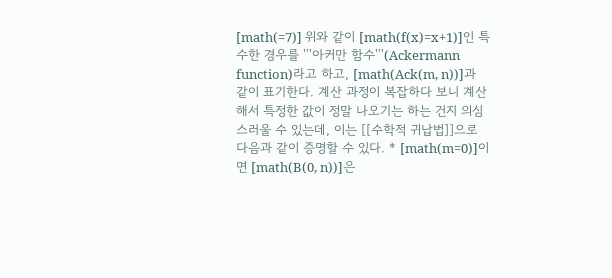[math(=7)] 위와 같이 [math(f(x)=x+1)]인 특수한 경우를 '''아커만 함수'''(Ackermann function)라고 하고, [math(Ack(m, n))]과 같이 표기한다. 계산 과정이 복잡하다 보니 계산해서 특정한 값이 정말 나오기는 하는 건지 의심스러울 수 있는데, 이는 [[수학적 귀납법]]으로 다음과 같이 증명할 수 있다. * [math(m=0)]이면 [math(B(0, n))]은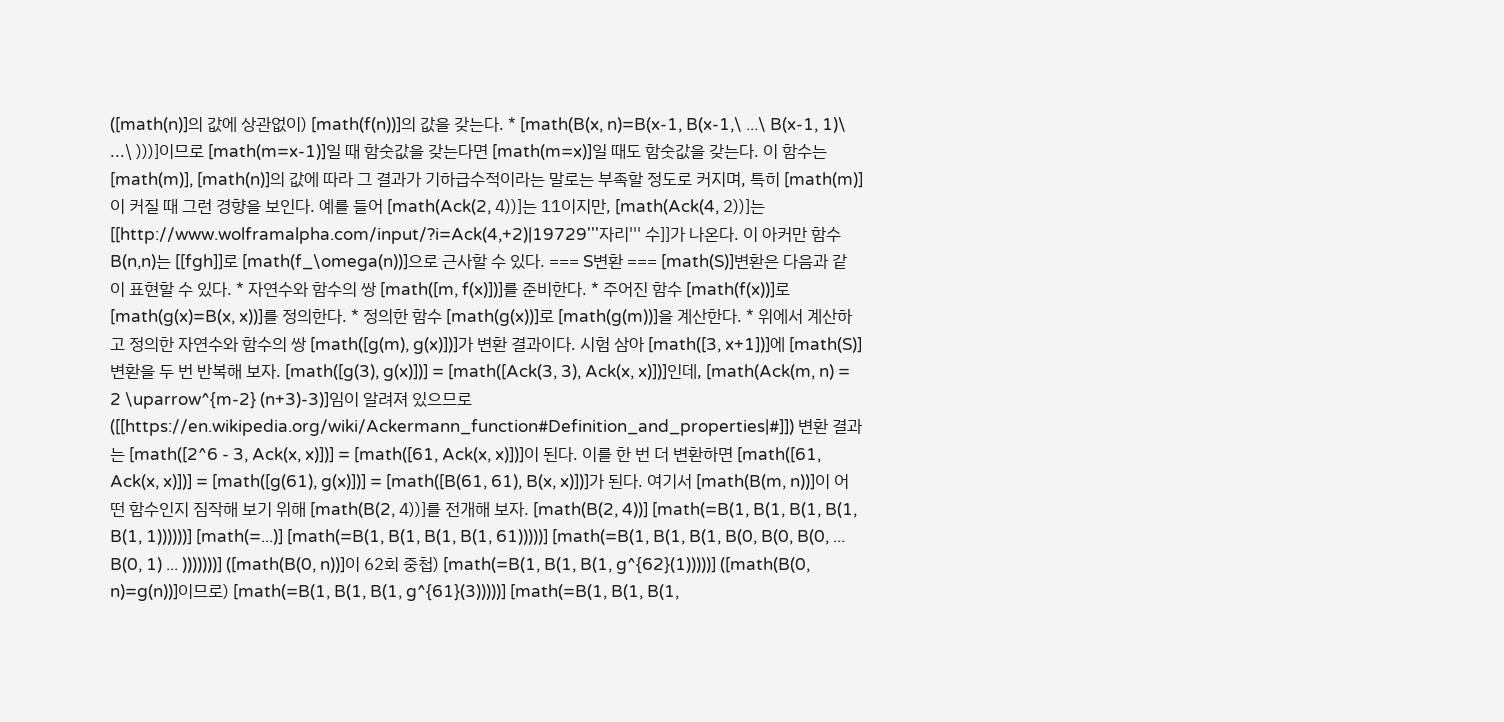([math(n)]의 값에 상관없이) [math(f(n))]의 값을 갖는다. * [math(B(x, n)=B(x-1, B(x-1,\ ...\ B(x-1, 1)\ ...\ )))]이므로 [math(m=x-1)]일 때 함숫값을 갖는다면 [math(m=x)]일 때도 함숫값을 갖는다. 이 함수는 [math(m)], [math(n)]의 값에 따라 그 결과가 기하급수적이라는 말로는 부족할 정도로 커지며, 특히 [math(m)]이 커질 때 그런 경향을 보인다. 예를 들어 [math(Ack(2, 4))]는 11이지만, [math(Ack(4, 2))]는 [[http://www.wolframalpha.com/input/?i=Ack(4,+2)|19729'''자리''' 수]]가 나온다. 이 아커만 함수 B(n,n)는 [[fgh]]로 [math(f_\omega(n))]으로 근사할 수 있다. === S변환 === [math(S)]변환은 다음과 같이 표현할 수 있다. * 자연수와 함수의 쌍 [math([m, f(x)])]를 준비한다. * 주어진 함수 [math(f(x))]로 [math(g(x)=B(x, x))]를 정의한다. * 정의한 함수 [math(g(x))]로 [math(g(m))]을 계산한다. * 위에서 계산하고 정의한 자연수와 함수의 쌍 [math([g(m), g(x)])]가 변환 결과이다. 시험 삼아 [math([3, x+1])]에 [math(S)]변환을 두 번 반복해 보자. [math([g(3), g(x)])] = [math([Ack(3, 3), Ack(x, x)])]인데, [math(Ack(m, n) = 2 \uparrow^{m-2} (n+3)-3)]임이 알려져 있으므로([[https://en.wikipedia.org/wiki/Ackermann_function#Definition_and_properties|#]]) 변환 결과는 [math([2^6 - 3, Ack(x, x)])] = [math([61, Ack(x, x)])]이 된다. 이를 한 번 더 변환하면 [math([61, Ack(x, x)])] = [math([g(61), g(x)])] = [math([B(61, 61), B(x, x)])]가 된다. 여기서 [math(B(m, n))]이 어떤 함수인지 짐작해 보기 위해 [math(B(2, 4))]를 전개해 보자. [math(B(2, 4))] [math(=B(1, B(1, B(1, B(1, B(1, 1))))))] [math(=...)] [math(=B(1, B(1, B(1, B(1, 61)))))] [math(=B(1, B(1, B(1, B(0, B(0, B(0, ... B(0, 1) ... )))))))] ([math(B(0, n))]이 62회 중첩) [math(=B(1, B(1, B(1, g^{62}(1)))))] ([math(B(0, n)=g(n))]이므로) [math(=B(1, B(1, B(1, g^{61}(3)))))] [math(=B(1, B(1, B(1,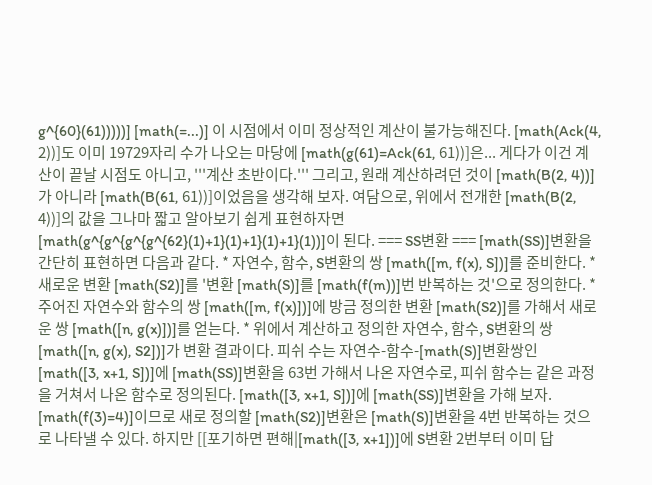g^{60}(61)))))] [math(=...)] 이 시점에서 이미 정상적인 계산이 불가능해진다. [math(Ack(4, 2))]도 이미 19729자리 수가 나오는 마당에 [math(g(61)=Ack(61, 61))]은... 게다가 이건 계산이 끝날 시점도 아니고, '''계산 초반이다.''' 그리고, 원래 계산하려던 것이 [math(B(2, 4))]가 아니라 [math(B(61, 61))]이었음을 생각해 보자. 여담으로, 위에서 전개한 [math(B(2, 4))]의 값을 그나마 짧고 알아보기 쉽게 표현하자면 [math(g^{g^{g^{g^{62}(1)+1}(1)+1}(1)+1}(1))]이 된다. === SS변환 === [math(SS)]변환을 간단히 표현하면 다음과 같다. * 자연수, 함수, S변환의 쌍 [math([m, f(x), S])]를 준비한다. * 새로운 변환 [math(S2)]를 '변환 [math(S)]를 [math(f(m))]번 반복하는 것'으로 정의한다. * 주어진 자연수와 함수의 쌍 [math([m, f(x)])]에 방금 정의한 변환 [math(S2)]를 가해서 새로운 쌍 [math([n, g(x)])]를 얻는다. * 위에서 계산하고 정의한 자연수, 함수, S변환의 쌍 [math([n, g(x), S2])]가 변환 결과이다. 피쉬 수는 자연수-함수-[math(S)]변환쌍인 [math([3, x+1, S])]에 [math(SS)]변환을 63번 가해서 나온 자연수로, 피쉬 함수는 같은 과정을 거쳐서 나온 함수로 정의된다. [math([3, x+1, S])]에 [math(SS)]변환을 가해 보자. [math(f(3)=4)]이므로 새로 정의할 [math(S2)]변환은 [math(S)]변환을 4번 반복하는 것으로 나타낼 수 있다. 하지만 [[포기하면 편해|[math([3, x+1])]에 S변환 2번부터 이미 답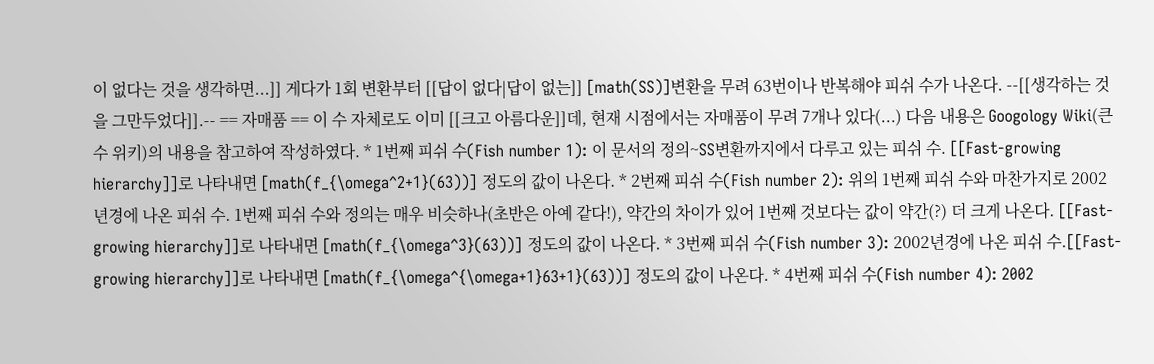이 없다는 것을 생각하면...]] 게다가 1회 변환부터 [[답이 없다|답이 없는]] [math(SS)]변환을 무려 63번이나 반복해야 피쉬 수가 나온다. --[[생각하는 것을 그만두었다]].-- == 자매품 == 이 수 자체로도 이미 [[크고 아름다운]]데, 현재 시점에서는 자매품이 무려 7개나 있다(...) 다음 내용은 Googology Wiki(큰 수 위키)의 내용을 참고하여 작성하였다. * 1번째 피쉬 수(Fish number 1): 이 문서의 정의~SS변환까지에서 다루고 있는 피쉬 수. [[Fast-growing hierarchy]]로 나타내면 [math(f_{\omega^2+1}(63))] 정도의 값이 나온다. * 2번째 피쉬 수(Fish number 2): 위의 1번째 피쉬 수와 마찬가지로 2002년경에 나온 피쉬 수. 1번째 피쉬 수와 정의는 매우 비슷하나(초반은 아예 같다!), 약간의 차이가 있어 1번째 것보다는 값이 약간(?) 더 크게 나온다. [[Fast-growing hierarchy]]로 나타내면 [math(f_{\omega^3}(63))] 정도의 값이 나온다. * 3번째 피쉬 수(Fish number 3): 2002년경에 나온 피쉬 수.[[Fast-growing hierarchy]]로 나타내면 [math(f_{\omega^{\omega+1}63+1}(63))] 정도의 값이 나온다. * 4번째 피쉬 수(Fish number 4): 2002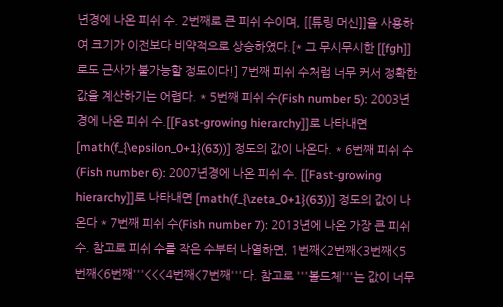년경에 나온 피쉬 수. 2번째로 큰 피쉬 수이며, [[튜링 머신]]을 사용하여 크기가 이전보다 비약적으로 상승하였다.[* 그 무시무시한 [[fgh]]로도 근사가 불가능할 정도이다!] 7번째 피쉬 수처럼 너무 커서 정확한 값을 계산하기는 어렵다. * 5번째 피쉬 수(Fish number 5): 2003년경에 나온 피쉬 수.[[Fast-growing hierarchy]]로 나타내면 [math(f_{\epsilon_0+1}(63))] 정도의 값이 나온다. * 6번째 피쉬 수(Fish number 6): 2007년경에 나온 피쉬 수. [[Fast-growing hierarchy]]로 나타내면 [math(f_{\zeta_0+1}(63))] 정도의 값이 나온다 * 7번째 피쉬 수(Fish number 7): 2013년에 나온 가장 큰 피쉬 수. 참고로 피쉬 수를 작은 수부터 나열하면, 1번째<2번째<3번째<5번째<6번째'''<<<4번째<7번째'''다. 참고로 '''볼드체'''는 값이 너무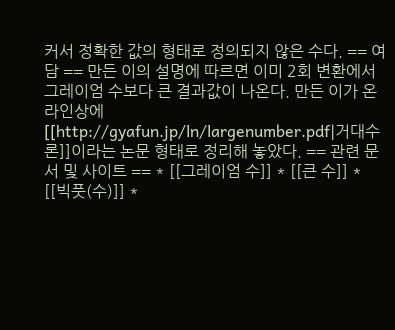커서 정확한 값의 형태로 정의되지 않은 수다. == 여담 == 만든 이의 설명에 따르면 이미 2회 변환에서 그레이엄 수보다 큰 결과값이 나온다. 만든 이가 온라인상에 [[http://gyafun.jp/ln/largenumber.pdf|거대수론]]이라는 논문 형태로 정리해 놓았다. == 관련 문서 및 사이트 == * [[그레이엄 수]] * [[큰 수]] * [[빅풋(수)]] *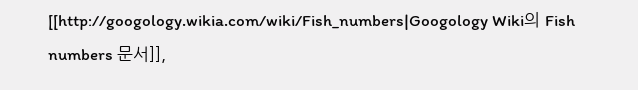[[http://googology.wikia.com/wiki/Fish_numbers|Googology Wiki의 Fish numbers 문서]],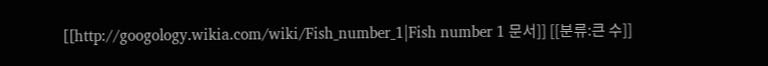[[http://googology.wikia.com/wiki/Fish_number_1|Fish number 1 문서]] [[분류:큰 수]]